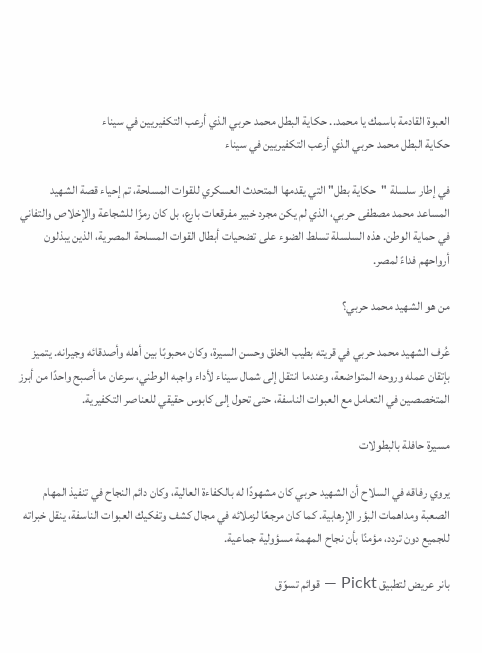العبوة القادمة باسمك يا محمد.. حكاية البطل محمد حربي الذي أرعب التكفيريين في سيناء
حكاية البطل محمد حربي الذي أرعب التكفيريين في سيناء

في إطار سلسلة "حكاية بطل" التي يقدمها المتحدث العسكري للقوات المسلحة، تم إحياء قصة الشهيد المساعد محمد مصطفى حربي، الذي لم يكن مجرد خبير مفرقعات بارع، بل كان رمزًا للشجاعة والإخلاص والتفاني في حماية الوطن. هذه السلسلة تسلط الضوء على تضحيات أبطال القوات المسلحة المصرية، الذين يبذلون أرواحهم فداءً لمصر.

من هو الشهيد محمد حربي؟

عُرف الشهيد محمد حربي في قريته بطيب الخلق وحسن السيرة، وكان محبوبًا بين أهله وأصدقائه وجيرانه. يتميز بإتقان عمله وروحه المتواضعة، وعندما انتقل إلى شمال سيناء لأداء واجبه الوطني، سرعان ما أصبح واحدًا من أبرز المتخصصين في التعامل مع العبوات الناسفة، حتى تحول إلى كابوس حقيقي للعناصر التكفيرية.

مسيرة حافلة بالبطولات

يروي رفاقه في السلاح أن الشهيد حربي كان مشهودًا له بالكفاءة العالية، وكان دائم النجاح في تنفيذ المهام الصعبة ومداهمات البؤر الإرهابية. كما كان مرجعًا لزملائه في مجال كشف وتفكيك العبوات الناسفة، ينقل خبراته للجميع دون تردد، مؤمنًا بأن نجاح المهمة مسؤولية جماعية.

بانر عريض لتطبيق Pickt — قوائم تسوّق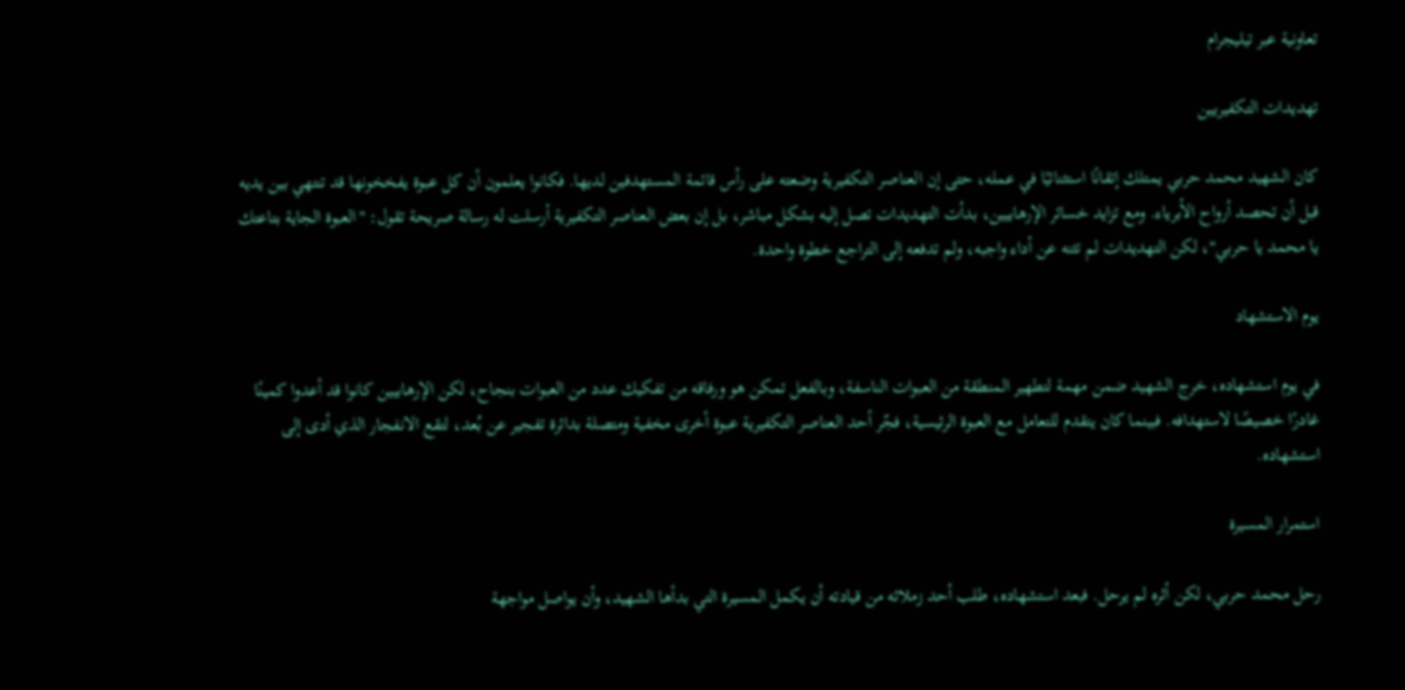تعاونية عبر تيليجرام

تهديدات التكفيريين

كان الشهيد محمد حربي يمتلك إتقانًا استثنائيًا في عمله، حتى إن العناصر التكفيرية وضعته على رأس قائمة المستهدفين لديها. فكانوا يعلمون أن كل عبوة يفخخونها قد تنتهي بين يديه قبل أن تحصد أرواح الأبرياء. ومع تزايد خسائر الإرهابيين، بدأت التهديدات تصل إليه بشكل مباشر، بل إن بعض العناصر التكفيرية أرسلت له رسالة صريحة تقول: "العبوة الجاية بتاعتك يا محمد يا حربي"، لكن التهديدات لم تثنه عن أداء واجبه، ولم تدفعه إلى التراجع خطوة واحدة.

يوم الاستشهاد

في يوم استشهاده، خرج الشهيد ضمن مهمة لتطهير المنطقة من العبوات الناسفة، وبالفعل تمكن هو ورفاقه من تفكيك عدد من العبوات بنجاح، لكن الإرهابيين كانوا قد أعدوا كمينًا غادرًا خصيصًا لاستهدافه. فبينما كان يتقدم للتعامل مع العبوة الرئيسية، فجّر أحد العناصر التكفيرية عبوة أخرى مخفية ومتصلة بدائرة تفجير عن بُعد، لتقع الانفجار الذي أدى إلى استشهاده.

استمرار المسيرة

رحل محمد حربي، لكن أثره لم يرحل. فبعد استشهاده، طلب أحد زملائه من قيادته أن يكمل المسيرة التي بدأها الشهيد، وأن يواصل مواجهة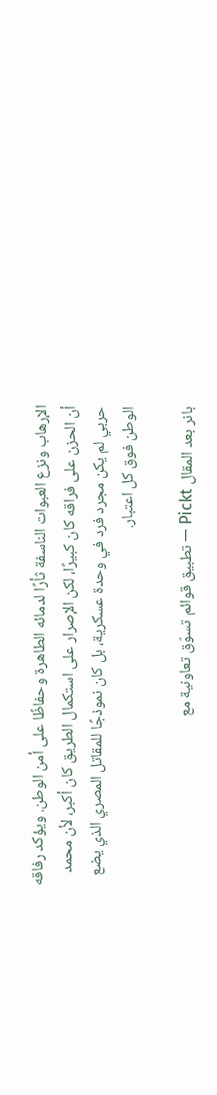الإرهاب ونزع العبوات الناسفة ثأرًا لدمائه الطاهرة وحفاظًا على أمن الوطن. ويؤكد رفاقه أن الحزن على فراقه كان كبيرًا، لكن الإصرار على استكمال الطريق كان أكبر، لأن محمد حربي لم يكن مجرد فرد في وحدة عسكرية، بل كان نموذجًا للمقاتل المصري الذي يضع الوطن فوق كل اعتبار.

بانر بعد المقال Pickt — تطبيق قوائم تسوّق تعاونية مع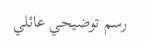رسم توضيحي عائلي